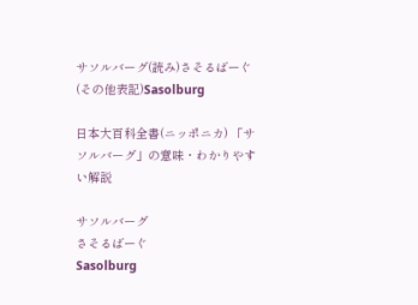サソルバーグ(読み)さそるばーぐ(その他表記)Sasolburg

日本大百科全書(ニッポニカ) 「サソルバーグ」の意味・わかりやすい解説

サソルバーグ
さそるばーぐ
Sasolburg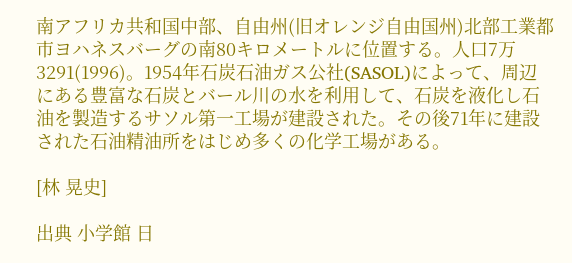南アフリカ共和国中部、自由州(旧オレンジ自由国州)北部工業都市ヨハネスバーグの南80キロメートルに位置する。人口7万3291(1996)。1954年石炭石油ガス公社(SASOL)によって、周辺にある豊富な石炭とバール川の水を利用して、石炭を液化し石油を製造するサソル第一工場が建設された。その後71年に建設された石油精油所をはじめ多くの化学工場がある。

[林 晃史]

出典 小学館 日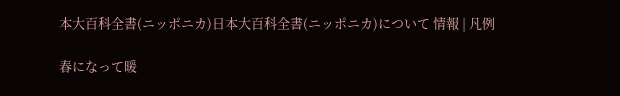本大百科全書(ニッポニカ)日本大百科全書(ニッポニカ)について 情報 | 凡例

春になって暖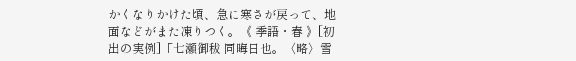かくなりかけた頃、急に寒さが戻って、地面などがまた凍りつく。《 季語・春 》[初出の実例]「七瀬御秡 同晦日也。〈略〉雪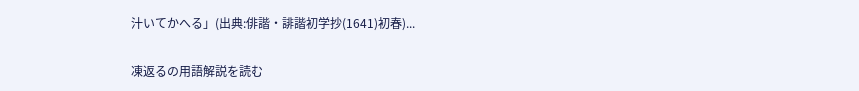汁いてかへる」(出典:俳諧・誹諧初学抄(1641)初春)...

凍返るの用語解説を読む